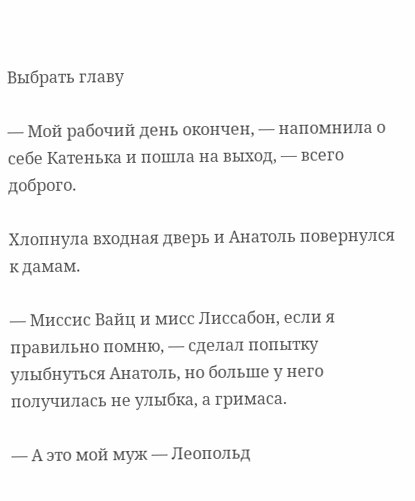Выбрать главу

— Мой рабочий день окончен, — напомнила о себе Катенька и пошла на выход, — всего доброго.

Хлопнула входная дверь и Анатоль повернулся к дамам.

— Миссис Вайц и мисс Лиссабон, если я правильно помню, — сделал попытку улыбнуться Анатоль, но больше у него получилась не улыбка, а гримаса.

— А это мой муж — Леопольд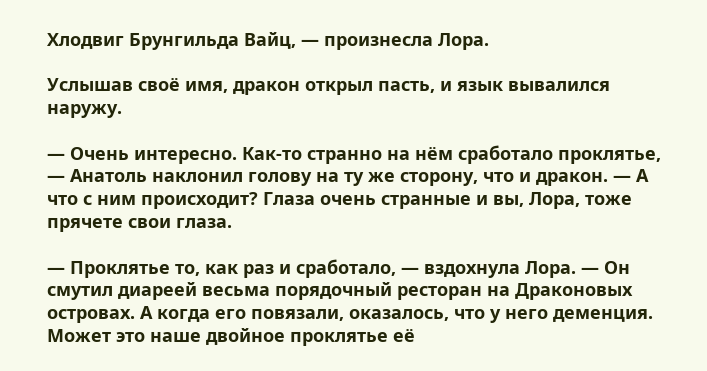Хлодвиг Брунгильда Вайц, — произнесла Лора.

Услышав своё имя, дракон открыл пасть, и язык вывалился наружу.

— Очень интересно. Как-то странно на нём сработало проклятье, — Анатоль наклонил голову на ту же сторону, что и дракон. — А что с ним происходит? Глаза очень странные и вы, Лора, тоже прячете свои глаза.

— Проклятье то, как раз и сработало, — вздохнула Лора. — Он смутил диареей весьма порядочный ресторан на Драконовых островах. А когда его повязали, оказалось, что у него деменция. Может это наше двойное проклятье её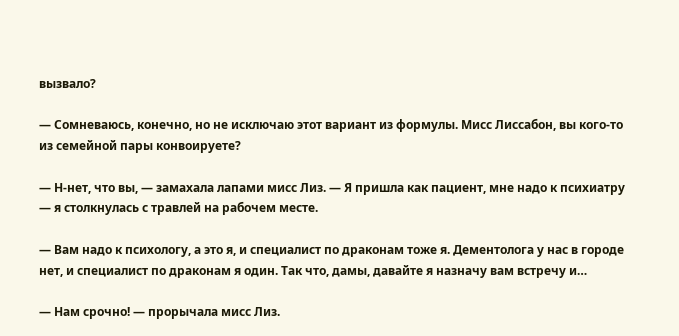вызвало?

— Сомневаюсь, конечно, но не исключаю этот вариант из формулы. Мисс Лиссабон, вы кого-то из семейной пары конвоируете?

— Н-нет, что вы, — замахала лапами мисс Лиз. — Я пришла как пациент, мне надо к психиатру — я столкнулась с травлей на рабочем месте.

— Вам надо к психологу, а это я, и специалист по драконам тоже я. Дементолога у нас в городе нет, и специалист по драконам я один. Так что, дамы, давайте я назначу вам встречу и…

— Нам срочно! — прорычала мисс Лиз.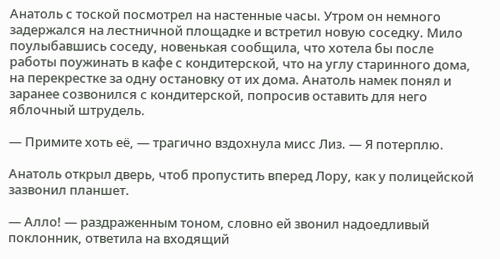Анатоль с тоской посмотрел на настенные часы. Утром он немного задержался на лестничной площадке и встретил новую соседку. Мило поулыбавшись соседу, новенькая сообщила, что хотела бы после работы поужинать в кафе с кондитерской, что на углу старинного дома, на перекрестке за одну остановку от их дома. Анатоль намек понял и заранее созвонился с кондитерской, попросив оставить для него яблочный штрудель.

— Примите хоть её, — трагично вздохнула мисс Лиз. — Я потерплю.

Анатоль открыл дверь, чтоб пропустить вперед Лору, как у полицейской зазвонил планшет.

— Алло! — раздраженным тоном, словно ей звонил надоедливый поклонник, ответила на входящий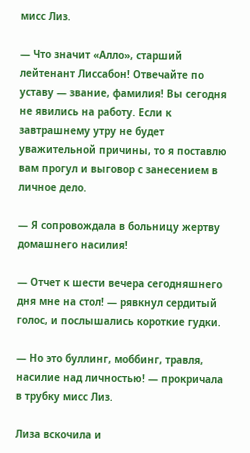мисс Лиз.

— Что значит «Алло», старший лейтенант Лиссабон! Отвечайте по уставу — звание, фамилия! Вы сегодня не явились на работу. Если к завтрашнему утру не будет уважительной причины, то я поставлю вам прогул и выговор с занесением в личное дело.

— Я сопровождала в больницу жертву домашнего насилия!

— Отчет к шести вечера сегодняшнего дня мне на стол! — рявкнул сердитый голос, и послышались короткие гудки.

— Но это буллинг, моббинг, травля, насилие над личностью! — прокричала в трубку мисс Лиз.

Лиза вскочила и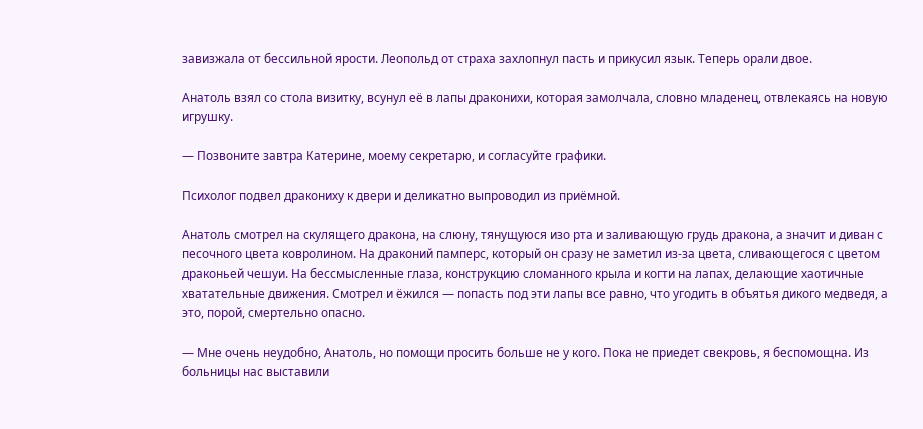завизжала от бессильной ярости. Леопольд от страха захлопнул пасть и прикусил язык. Теперь орали двое.

Анатоль взял со стола визитку, всунул её в лапы драконихи, которая замолчала, словно младенец, отвлекаясь на новую игрушку.

— Позвоните завтра Катерине, моему секретарю, и согласуйте графики.

Психолог подвел дракониху к двери и деликатно выпроводил из приёмной.

Анатоль смотрел на скулящего дракона, на слюну, тянущуюся изо рта и заливающую грудь дракона, а значит и диван с песочного цвета ковролином. На драконий памперс, который он сразу не заметил из-за цвета, сливающегося с цветом драконьей чешуи. На бессмысленные глаза, конструкцию сломанного крыла и когти на лапах, делающие хаотичные хватательные движения. Смотрел и ёжился — попасть под эти лапы все равно, что угодить в объятья дикого медведя, а это, порой, смертельно опасно.

— Мне очень неудобно, Анатоль, но помощи просить больше не у кого. Пока не приедет свекровь, я беспомощна. Из больницы нас выставили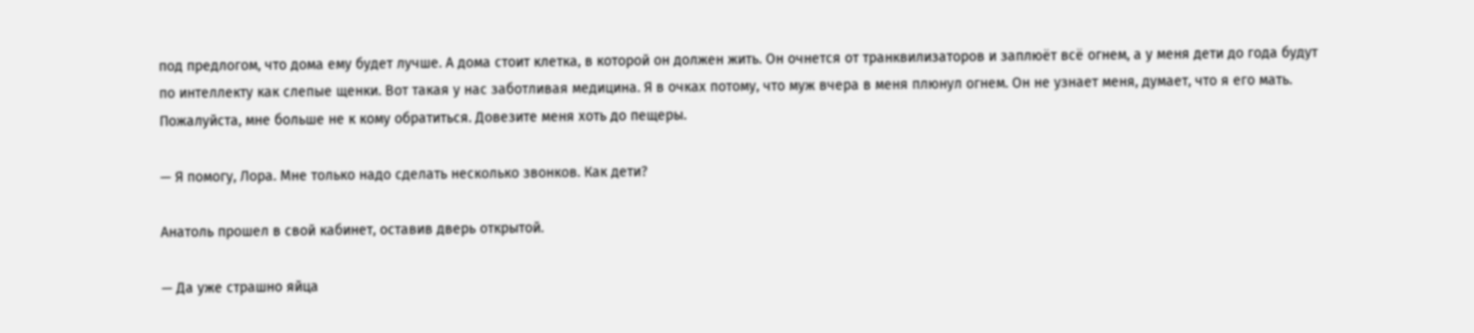под предлогом, что дома ему будет лучше. А дома стоит клетка, в которой он должен жить. Он очнется от транквилизаторов и заплюёт всё огнем, а у меня дети до года будут по интеллекту как слепые щенки. Вот такая у нас заботливая медицина. Я в очках потому, что муж вчера в меня плюнул огнем. Он не узнает меня, думает, что я его мать. Пожалуйста, мне больше не к кому обратиться. Довезите меня хоть до пещеры.

— Я помогу, Лора. Мне только надо сделать несколько звонков. Как дети?

Анатоль прошел в свой кабинет, оставив дверь открытой.

— Да уже страшно яйца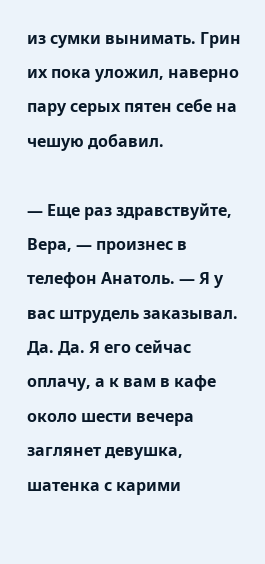из сумки вынимать. Грин их пока уложил, наверно пару серых пятен себе на чешую добавил.

— Еще раз здравствуйте, Вера, — произнес в телефон Анатоль. — Я у вас штрудель заказывал. Да. Да. Я его сейчас оплачу, а к вам в кафе около шести вечера заглянет девушка, шатенка с карими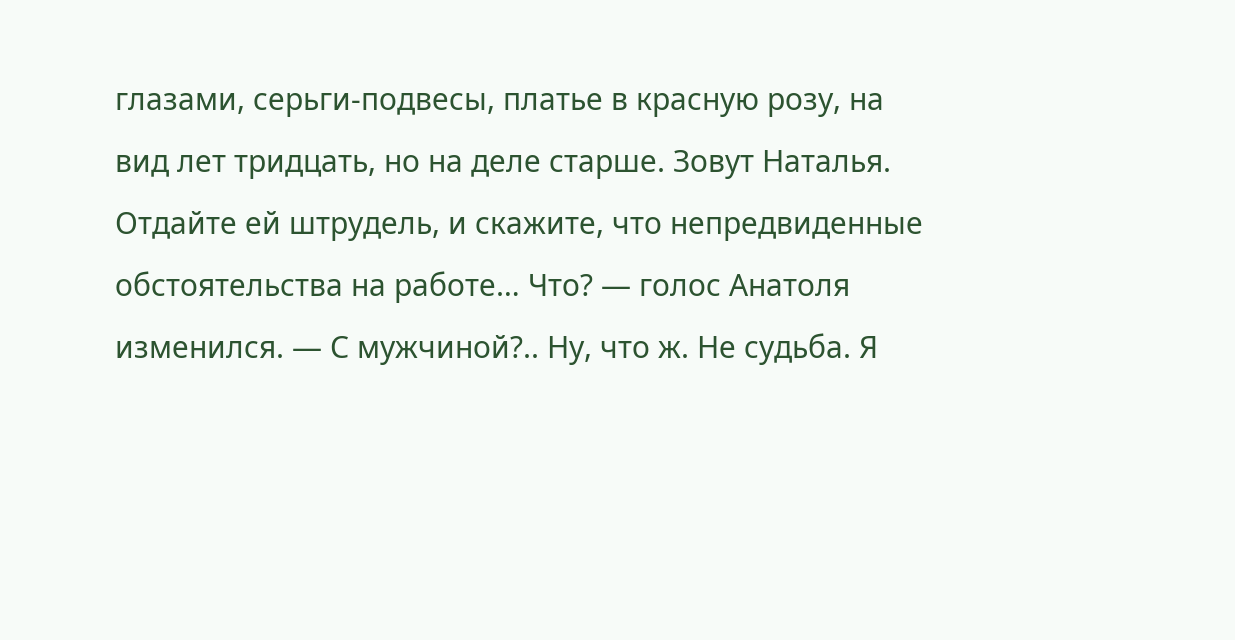глазами, серьги-подвесы, платье в красную розу, на вид лет тридцать, но на деле старше. Зовут Наталья. Отдайте ей штрудель, и скажите, что непредвиденные обстоятельства на работе… Что? — голос Анатоля изменился. — С мужчиной?.. Ну, что ж. Не судьба. Я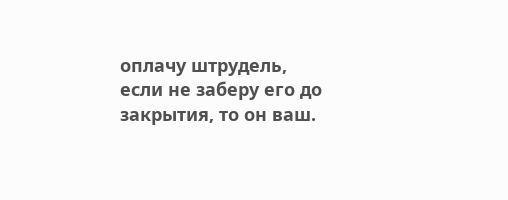оплачу штрудель, если не заберу его до закрытия, то он ваш.